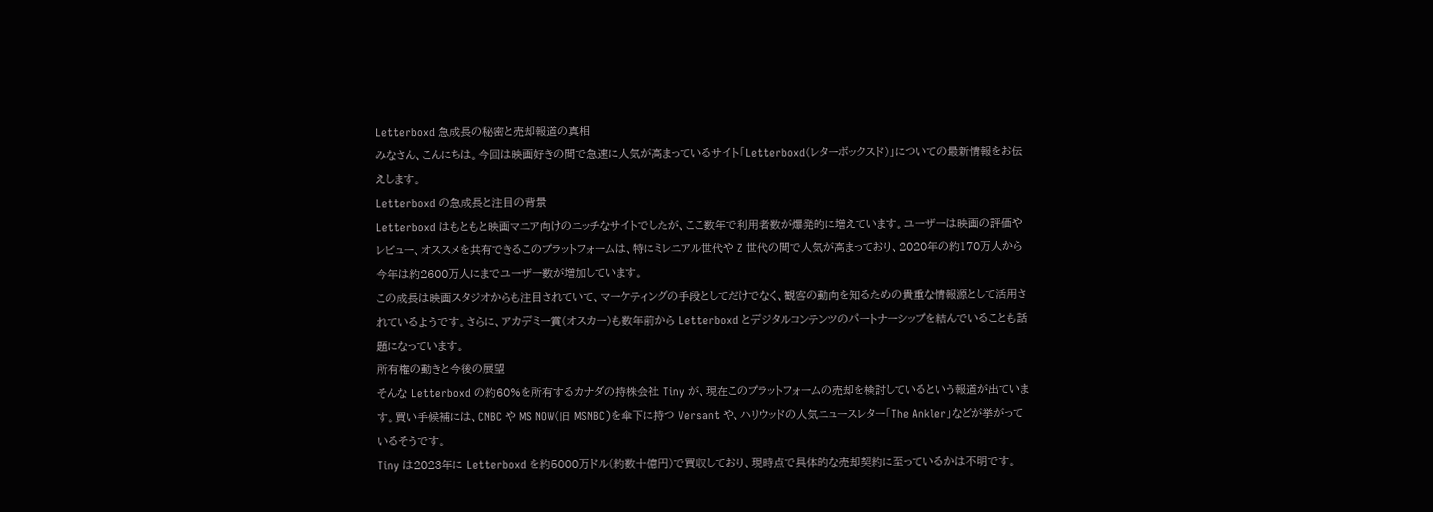Letterboxd 急成長の秘密と売却報道の真相
みなさん、こんにちは。今回は映画好きの間で急速に人気が高まっているサイト「Letterboxd(レターボックスド)」についての最新情報をお伝えします。
Letterboxd の急成長と注目の背景
Letterboxd はもともと映画マニア向けのニッチなサイトでしたが、ここ数年で利用者数が爆発的に増えています。ユーザーは映画の評価やレビュー、オススメを共有できるこのプラットフォームは、特にミレニアル世代や Z 世代の間で人気が高まっており、2020年の約170万人から今年は約2600万人にまでユーザー数が増加しています。
この成長は映画スタジオからも注目されていて、マーケティングの手段としてだけでなく、観客の動向を知るための貴重な情報源として活用されているようです。さらに、アカデミー賞(オスカー)も数年前から Letterboxd とデジタルコンテンツのパートナーシップを結んでいることも話題になっています。
所有権の動きと今後の展望
そんな Letterboxd の約60%を所有するカナダの持株会社 Tiny が、現在このプラットフォームの売却を検討しているという報道が出ています。買い手候補には、CNBC や MS NOW(旧 MSNBC)を傘下に持つ Versant や、ハリウッドの人気ニュースレター「The Ankler」などが挙がっているそうです。
Tiny は2023年に Letterboxd を約5000万ドル(約数十億円)で買収しており、現時点で具体的な売却契約に至っているかは不明です。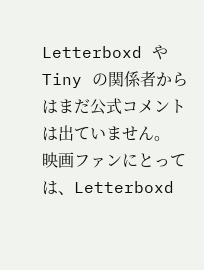Letterboxd や Tiny の関係者からはまだ公式コメントは出ていません。
映画ファンにとっては、Letterboxd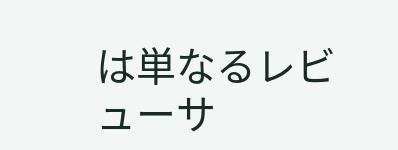は単なるレビューサ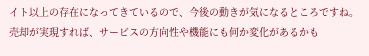イト以上の存在になってきているので、今後の動きが気になるところですね。売却が実現すれば、サービスの方向性や機能にも何か変化があるかも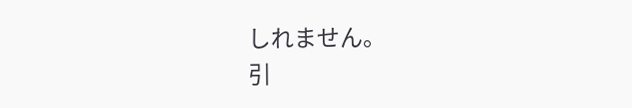しれません。
引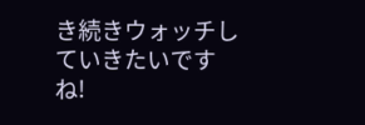き続きウォッチしていきたいですね!